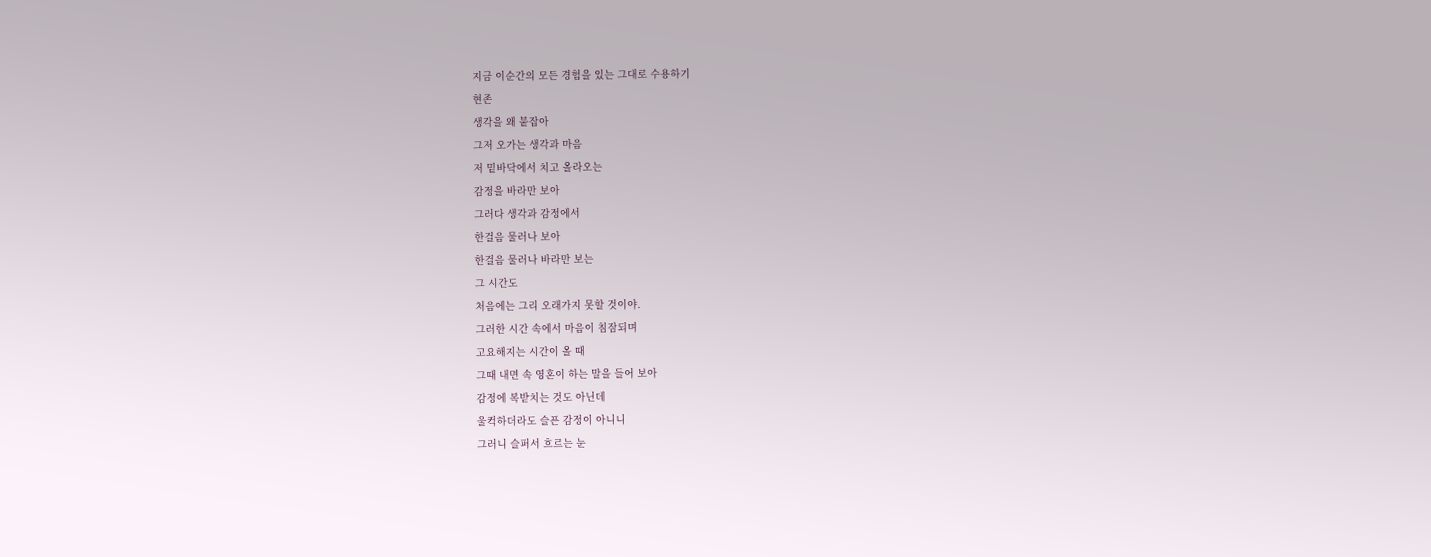지금 이순간의 모든 경험을 있는 그대로 수용하기
현존
생각을 왜 붙잡아
그저 오가는 생각과 마음
저 밑바닥에서 치고 올라오는
감정을 바라만 보아
그러다 생각과 감정에서
한걸음 물러나 보아
한걸음 물러나 바라만 보는
그 시간도
처음에는 그리 오래가지 못할 것이야.
그러한 시간 속에서 마음이 침잠되며
고요해지는 시간이 올 때
그때 내면 속 영혼이 하는 말을 들어 보아
감정에 복받치는 것도 아닌데
울컥하더라도 슬픈 감정이 아니니
그러니 슬퍼서 흐르는 눈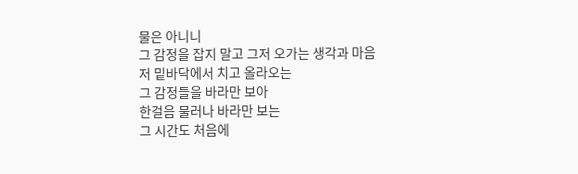물은 아니니
그 감정을 잡지 말고 그저 오가는 생각과 마음
저 밑바닥에서 치고 올라오는
그 감정들을 바라만 보아
한걸음 물러나 바라만 보는
그 시간도 처음에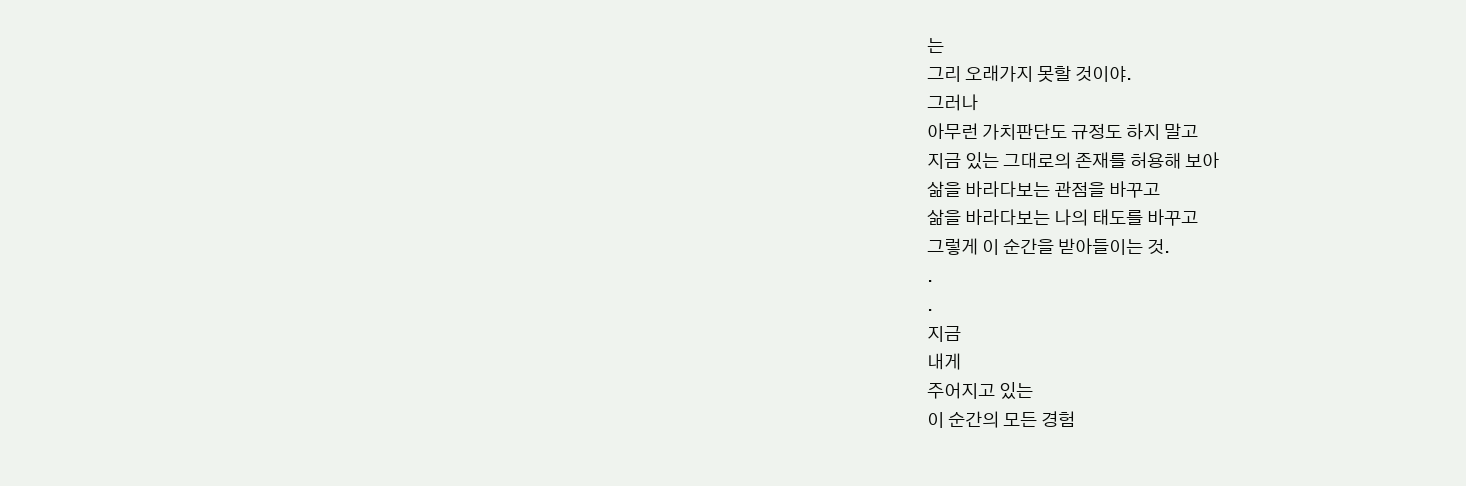는
그리 오래가지 못할 것이야.
그러나
아무런 가치판단도 규정도 하지 말고
지금 있는 그대로의 존재를 허용해 보아
삶을 바라다보는 관점을 바꾸고
삶을 바라다보는 나의 태도를 바꾸고
그렇게 이 순간을 받아들이는 것.
.
.
지금
내게
주어지고 있는
이 순간의 모든 경험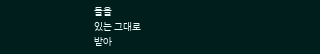들을
있는 그대로
받아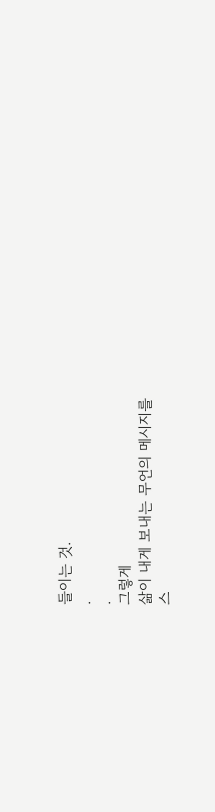들이는 것.
.
.
그렇게
삶이 내게 보내는 무언의 메시지를
스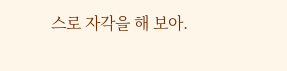스로 자각을 해 보아.